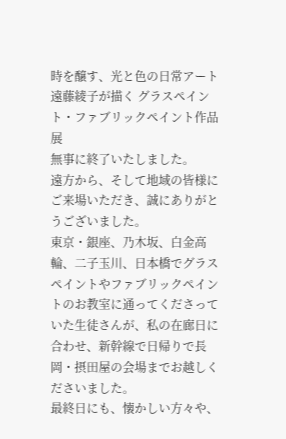時を醸す、光と色の日常アート
遠藤綾子が描く グラスペイント・ファブリックペイント作品展
無事に終了いたしました。
遠方から、そして地域の皆様にご来場いただき、誠にありがとうございました。
東京・銀座、乃木坂、白金高輪、二子玉川、日本橋でグラスペイントやファブリックペイントのお教室に通ってくださっていた生徒さんが、私の在廊日に合わせ、新幹線で日帰りで長岡・摂田屋の会場までお越しくださいました。
最終日にも、懐かしい方々や、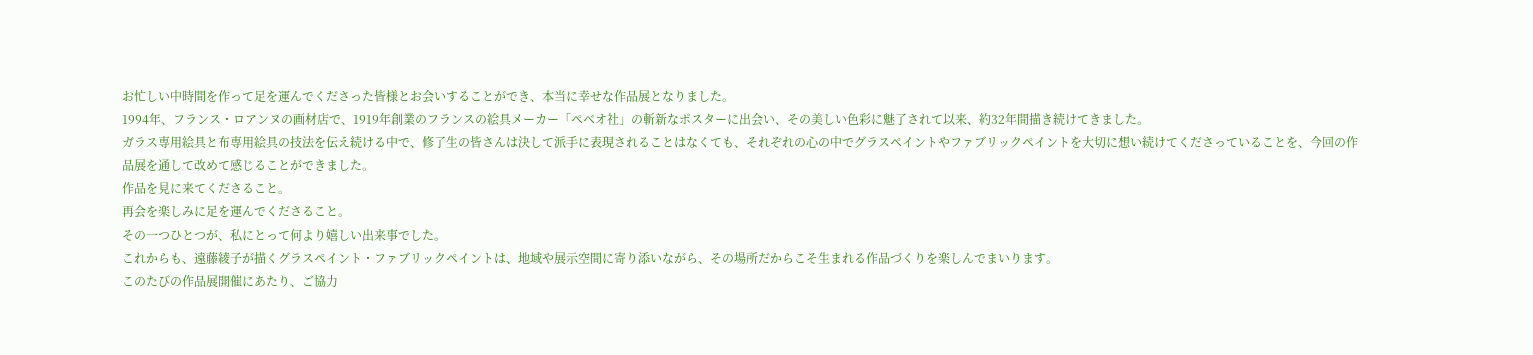お忙しい中時間を作って足を運んでくださった皆様とお会いすることができ、本当に幸せな作品展となりました。
1994年、フランス・ロアンヌの画材店で、1919年創業のフランスの絵具メーカー「ペベオ社」の斬新なポスターに出会い、その美しい色彩に魅了されて以来、約32年間描き続けてきました。
ガラス専用絵具と布専用絵具の技法を伝え続ける中で、修了生の皆さんは決して派手に表現されることはなくても、それぞれの心の中でグラスペイントやファブリックペイントを大切に想い続けてくださっていることを、今回の作品展を通して改めて感じることができました。
作品を見に来てくださること。
再会を楽しみに足を運んでくださること。
その一つひとつが、私にとって何より嬉しい出来事でした。
これからも、遠藤綾子が描くグラスペイント・ファブリックペイントは、地域や展示空間に寄り添いながら、その場所だからこそ生まれる作品づくりを楽しんでまいります。
このたびの作品展開催にあたり、ご協力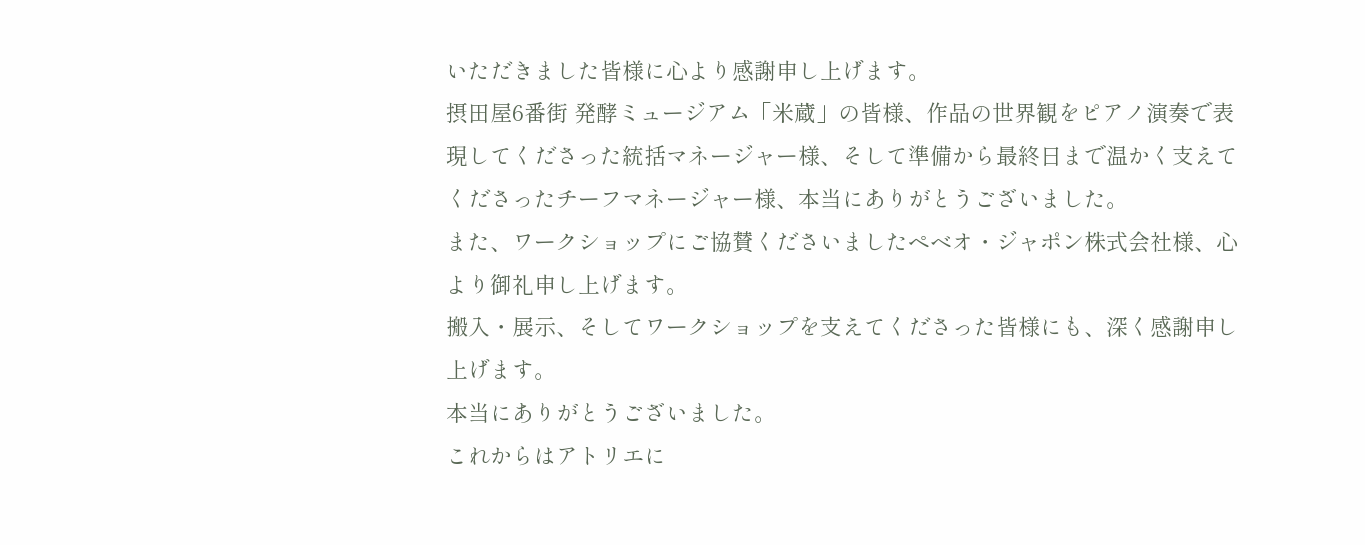いただきました皆様に心より感謝申し上げます。
摂田屋6番街 発酵ミュージアム「米蔵」の皆様、作品の世界観をピアノ演奏で表現してくださった統括マネージャー様、そして準備から最終日まで温かく支えてくださったチーフマネージャー様、本当にありがとうございました。
また、ワークショップにご協賛くださいましたペベオ・ジャポン株式会社様、心より御礼申し上げます。
搬入・展示、そしてワークショップを支えてくださった皆様にも、深く感謝申し上げます。
本当にありがとうございました。
これからはアトリエに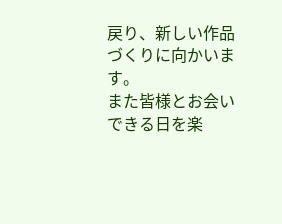戻り、新しい作品づくりに向かいます。
また皆様とお会いできる日を楽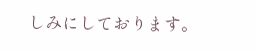しみにしております。